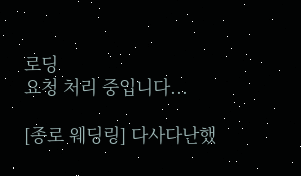로딩
요청 처리 중입니다...

[종로 웨딩링] 다사다난했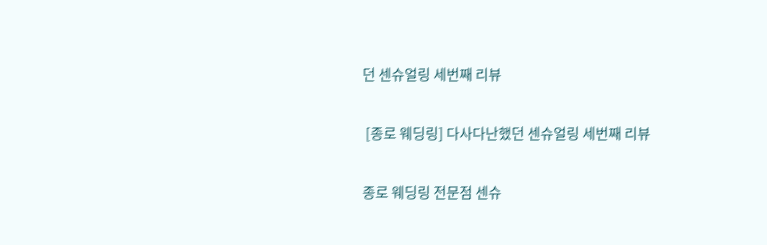던 센슈얼링 세번째 리뷰

 [종로 웨딩링] 다사다난했던 센슈얼링 세번째 리뷰

종로 웨딩링 전문점 센슈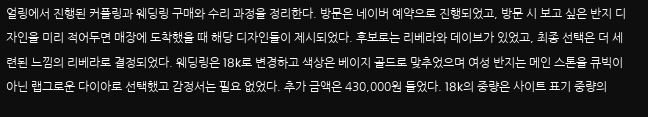얼링에서 진행된 커플링과 웨딩링 구매와 수리 과정을 정리한다. 방문은 네이버 예약으로 진행되었고, 방문 시 보고 싶은 반지 디자인을 미리 적어두면 매장에 도착했을 때 해당 디자인들이 제시되었다. 후보로는 리베라와 데이브가 있었고, 최종 선택은 더 세련된 느낌의 리베라로 결정되었다. 웨딩링은 18k로 변경하고 색상은 베이지 골드로 맞추었으며 여성 반지는 메인 스톤을 큐빅이 아닌 랩그로운 다이아로 선택했고 감정서는 필요 없었다. 추가 금액은 430,000원 들었다. 18k의 중량은 사이트 표기 중량의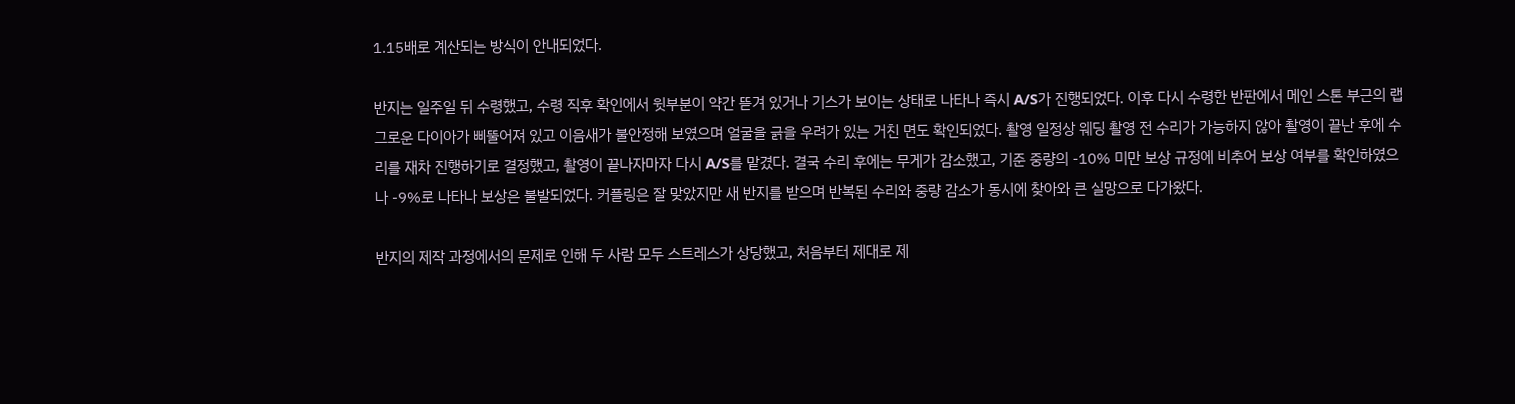1.15배로 계산되는 방식이 안내되었다.

반지는 일주일 뒤 수령했고, 수령 직후 확인에서 윗부분이 약간 뜯겨 있거나 기스가 보이는 상태로 나타나 즉시 A/S가 진행되었다. 이후 다시 수령한 반판에서 메인 스톤 부근의 랩그로운 다이아가 삐뚤어져 있고 이음새가 불안정해 보였으며 얼굴을 긁을 우려가 있는 거친 면도 확인되었다. 촬영 일정상 웨딩 촬영 전 수리가 가능하지 않아 촬영이 끝난 후에 수리를 재차 진행하기로 결정했고, 촬영이 끝나자마자 다시 A/S를 맡겼다. 결국 수리 후에는 무게가 감소했고, 기준 중량의 -10% 미만 보상 규정에 비추어 보상 여부를 확인하였으나 -9%로 나타나 보상은 불발되었다. 커플링은 잘 맞았지만 새 반지를 받으며 반복된 수리와 중량 감소가 동시에 찾아와 큰 실망으로 다가왔다.

반지의 제작 과정에서의 문제로 인해 두 사람 모두 스트레스가 상당했고, 처음부터 제대로 제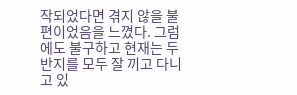작되었다면 겪지 않을 불편이었음을 느꼈다. 그럼에도 불구하고 현재는 두 반지를 모두 잘 끼고 다니고 있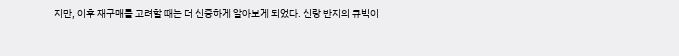지만, 이후 재구매를 고려할 때는 더 신중하게 알아보게 되었다. 신랑 반지의 큐빅이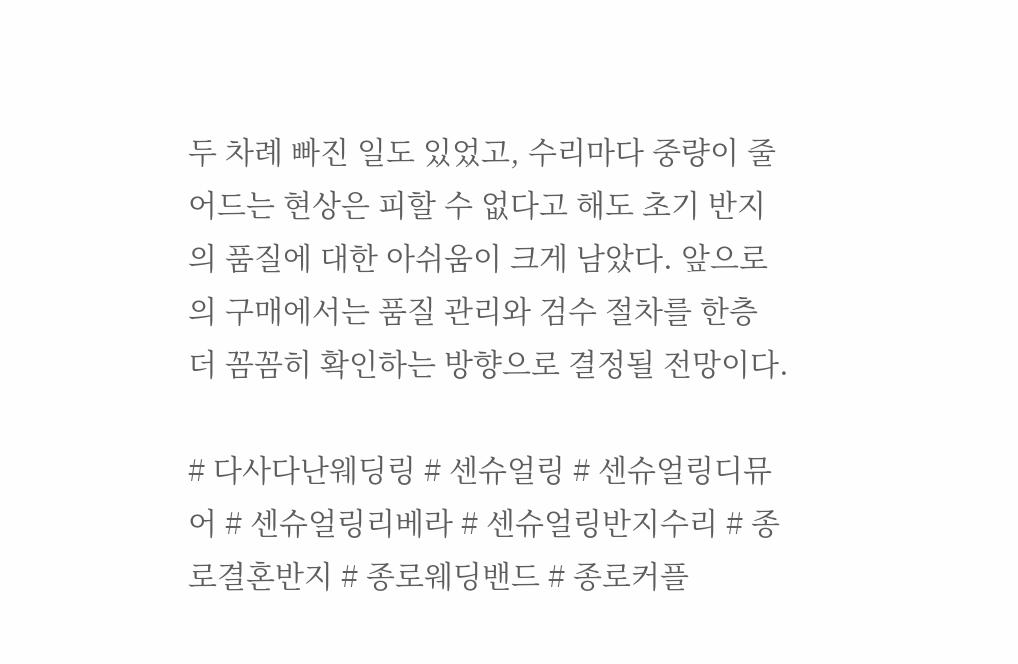두 차례 빠진 일도 있었고, 수리마다 중량이 줄어드는 현상은 피할 수 없다고 해도 초기 반지의 품질에 대한 아쉬움이 크게 남았다. 앞으로의 구매에서는 품질 관리와 검수 절차를 한층 더 꼼꼼히 확인하는 방향으로 결정될 전망이다.

# 다사다난웨딩링 # 센슈얼링 # 센슈얼링디뮤어 # 센슈얼링리베라 # 센슈얼링반지수리 # 종로결혼반지 # 종로웨딩밴드 # 종로커플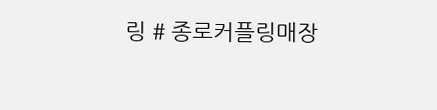링 # 종로커플링매장